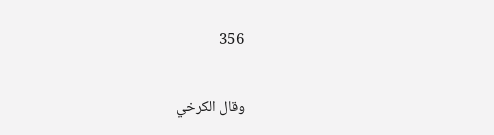356

وقال الكرخي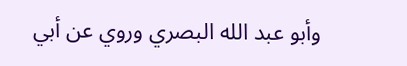وأبو عبد الله البصري وروي عن أبي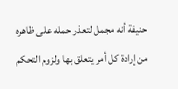حنيفة أنه مجمل لتعذر حمله على ظاهره من إرادة كل أمر يتعلق بها ولزوم التحكم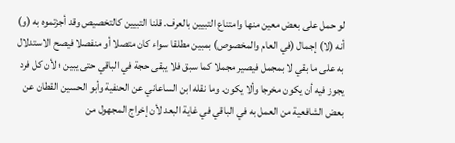لو حمل على بعض معين منها وامتناع التبيين بالعرف. قلنا التبيين كالتخصيص وقد أجزتموه به (و) أنه (لا) إجمال (في العام والمخصوص) بمبين مطلقا سواء كان متصلا أو منفصلا فيصح الاستدلال به على ما بقي لا بمجمل فيصير مجملا كما سبق فلا يبقى حجة في الباقي حتى يبين ؛ لأن كل فرد يجوز فيه أن يكون مخرجا وألا يكون. وما نقله ابن الساعاني عن الحنفية وأبو الحسين القطان عن بعض الشافعية من العمل به في الباقي في غاية البعد لأن إخراج المجهول من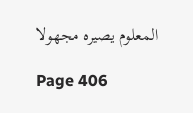المعلوم يصيره مجهولا

Page 406